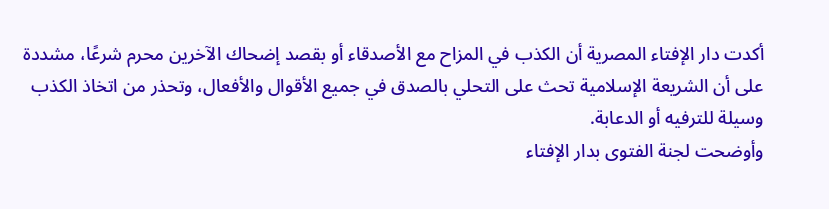أكدت دار الإفتاء المصرية أن الكذب في المزاح مع الأصدقاء أو بقصد إضحاك الآخرين محرم شرعًا، مشددة على أن الشريعة الإسلامية تحث على التحلي بالصدق في جميع الأقوال والأفعال، وتحذر من اتخاذ الكذب وسيلة للترفيه أو الدعابة.
وأوضحت لجنة الفتوى بدار الإفتاء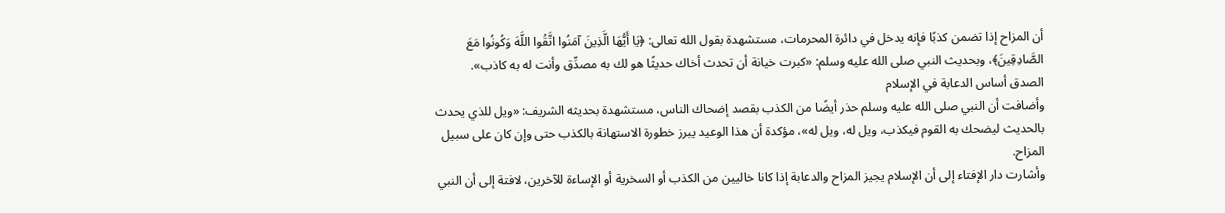أن المزاح إذا تضمن كذبًا فإنه يدخل في دائرة المحرمات، مستشهدة بقول الله تعالى: ﴿يَا أَيُّهَا الَّذِينَ آمَنُوا اتَّقُوا اللَّهَ وَكُونُوا مَعَ الصَّادِقِينَ﴾، وبحديث النبي صلى الله عليه وسلم: «كبرت خيانة أن تحدث أخاك حديثًا هو لك به مصدِّق وأنت له به كاذب».
الصدق أساس الدعابة في الإسلام
وأضافت أن النبي صلى الله عليه وسلم حذر أيضًا من الكذب بقصد إضحاك الناس، مستشهدة بحديثه الشريف: «ويل للذي يحدث بالحديث ليضحك به القوم فيكذب، ويل له، ويل له»، مؤكدة أن هذا الوعيد يبرز خطورة الاستهانة بالكذب حتى وإن كان على سبيل المزاح.
وأشارت دار الإفتاء إلى أن الإسلام يجيز المزاح والدعابة إذا كانا خاليين من الكذب أو السخرية أو الإساءة للآخرين، لافتة إلى أن النبي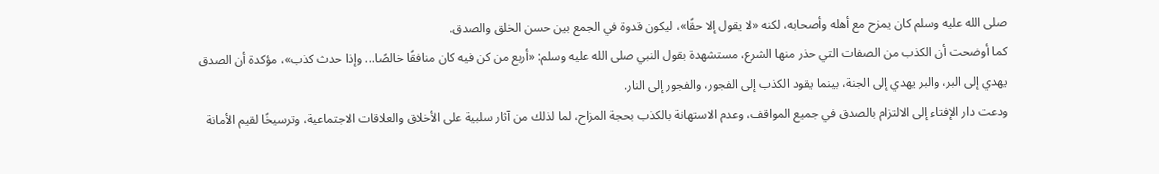صلى الله عليه وسلم كان يمزح مع أهله وأصحابه، لكنه «لا يقول إلا حقًا»، ليكون قدوة في الجمع بين حسن الخلق والصدق.
كما أوضحت أن الكذب من الصفات التي حذر منها الشرع، مستشهدة بقول النبي صلى الله عليه وسلم: «أربع من كن فيه كان منافقًا خالصًا... وإذا حدث كذب»، مؤكدة أن الصدق يهدي إلى البر، والبر يهدي إلى الجنة، بينما يقود الكذب إلى الفجور، والفجور إلى النار.
ودعت دار الإفتاء إلى الالتزام بالصدق في جميع المواقف، وعدم الاستهانة بالكذب بحجة المزاح، لما لذلك من آثار سلبية على الأخلاق والعلاقات الاجتماعية، وترسيخًا لقيم الأمانة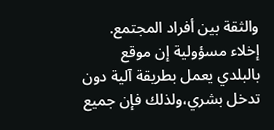والثقة بين أفراد المجتمع.
إخلاء مسؤولية إن موقع بالبلدي يعمل بطريقة آلية دون تدخل بشري،ولذلك فإن جميع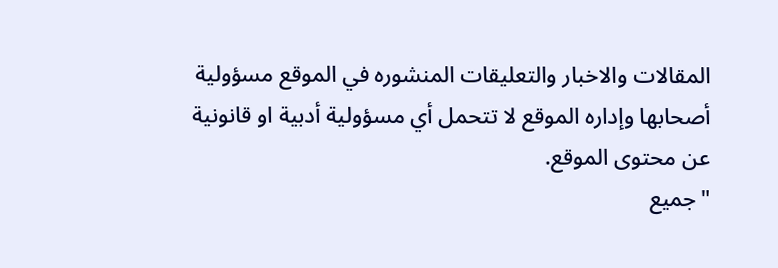المقالات والاخبار والتعليقات المنشوره في الموقع مسؤولية أصحابها وإداره الموقع لا تتحمل أي مسؤولية أدبية او قانونية عن محتوى الموقع.
"جميع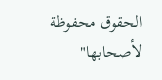الحقوق محفوظة لأصحابها"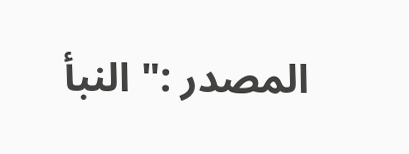المصدر :" النبأ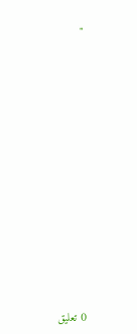"


















0 تعليق